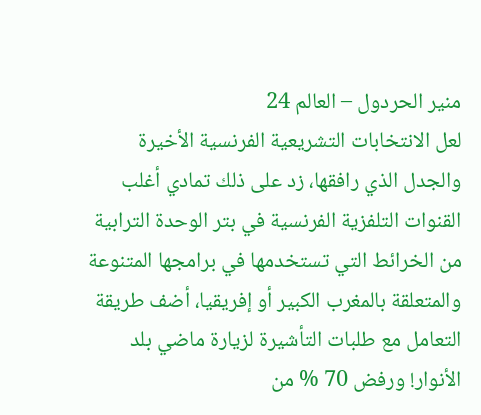منير الحردول – العالم 24
لعل الانتخابات التشريعية الفرنسية الأخيرة والجدل الذي رافقها، زد على ذلك تمادي أغلب القنوات التلفزية الفرنسية في بتر الوحدة الترابية من الخرائط التي تستخدمها في برامجها المتنوعة والمتعلقة بالمغرب الكبير أو إفريقيا، أضف طريقة التعامل مع طلبات التأشيرة لزيارة ماضي بلد الأنوار! ورفض 70 % من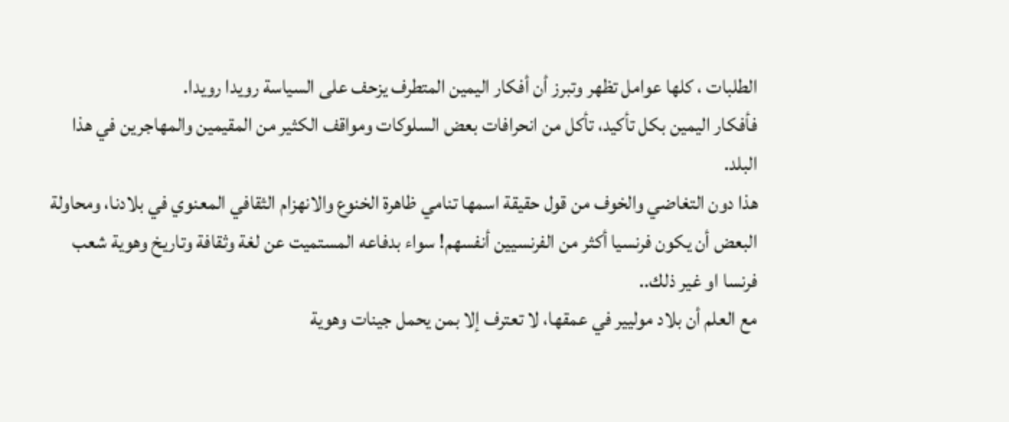الطلبات ، كلها عوامل تظهر وتبرز أن أفكار اليمين المتطرف يزحف على السياسة رويدا رويدا.
فأفكار اليمين بكل تأكيد، تأكل من انحرافات بعض السلوكات ومواقف الكثير من المقيمين والمهاجرين في هذا البلد.
هذا دون التغاضي والخوف من قول حقيقة اسمها تنامي ظاهرة الخنوع والانهزام الثقافي المعنوي في بلادنا، ومحاولة البعض أن يكون فرنسيا أكثر من الفرنسيين أنفسهم! سواء بدفاعه المستميت عن لغة وثقافة وتاريخ وهوية شعب فرنسا او غير ذلك..
مع العلم أن بلاد موليير في عمقها، لا تعترف إلا بمن يحمل جينات وهوية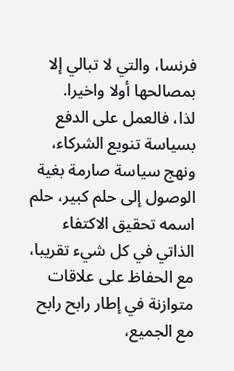فرنسا، والتي لا تبالي إلا بمصالحها أولا واخيرا.
لذا، فالعمل على الدفع بسياسة تنويع الشركاء، ونهج سياسة صارمة بغية الوصول إلى حلم كبير، حلم اسمه تحقيق الاكتفاء الذاتي في كل شيء تقريبا، مع الحفاظ على علاقات متوازنة في إطار رابح رابح مع الجميع،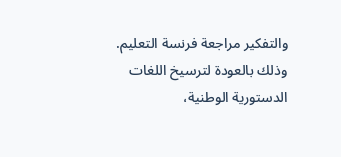والتفكير مراجعة فرنسة التعليم.
وذلك بالعودة لترسيخ اللغات الدستورية الوطنية،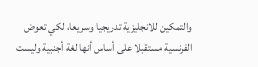والتمكين للانجليزية تدريجيا وسريعا، لكي تعوض الفرنسية مستقبلا على أساس أنها لغة أجنبية وليست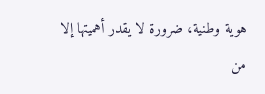هوية وطنية، ضرورة لا يقدر أهميتها إلا من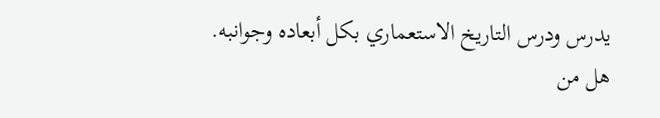يدرس ودرس التاريخ الاستعماري بكل أبعاده وجوانبه.
هل من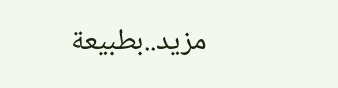مزيد..بطبيعة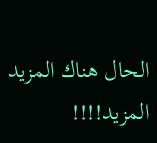الحال هناك المزيد المزيد!!!!